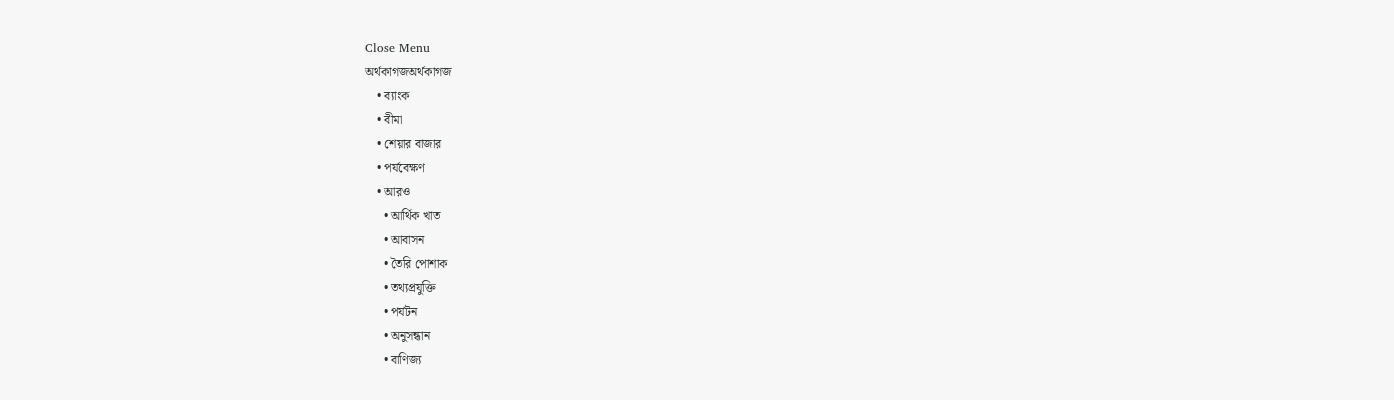Close Menu
অর্থকাগজঅর্থকাগজ
    • ব্যাংক
    • বীমা
    • শেয়ার বাজার
    • পর্যবেক্ষণ
    • আরও
      • আর্থিক খাত
      • আবাসন
      • তৈরি পোশাক
      • তথ্যপ্রযুক্তি
      • পর্যটন
      • অনুসন্ধান
      • বাণিজ্য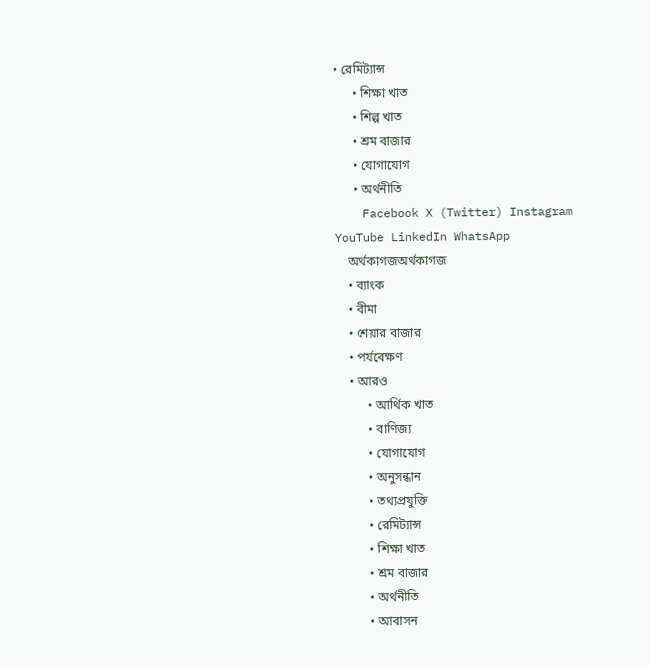• রেমিট্যান্স
      • শিক্ষা খাত
      • শিল্প খাত
      • শ্রম বাজার
      • যোগাযোগ
      • অর্থনীতি
    Facebook X (Twitter) Instagram YouTube LinkedIn WhatsApp
    অর্থকাগজঅর্থকাগজ
    • ব্যাংক
    • বীমা
    • শেয়ার বাজার
    • পর্যবেক্ষণ
    • আরও
          • আর্থিক খাত
          • বাণিজ্য
          • যোগাযোগ
          • অনুসন্ধান
          • তথ্যপ্রযুক্তি
          • রেমিট্যান্স
          • শিক্ষা খাত
          • শ্রম বাজার
          • অর্থনীতি
          • আবাসন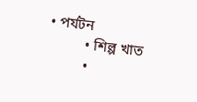• পর্যটন
          • শিল্প খাত
          •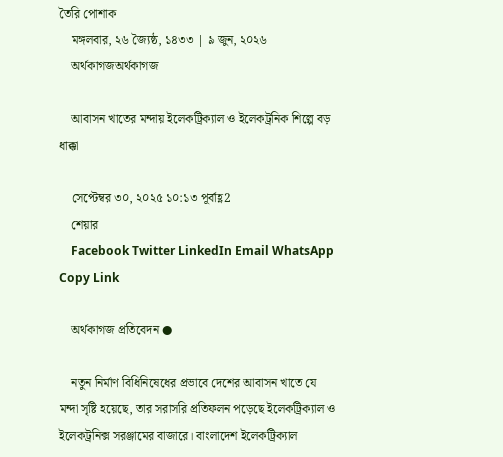তৈরি পোশাক
    মঙ্গলবার, ২৬ জ্যৈষ্ঠ, ১৪৩৩ | ৯ জুন, ২০২৬
    অর্থকাগজঅর্থকাগজ

    আবাসন খাতের মন্দায় ইলেকট্রিক্যাল ও ইলেকট্রনিক শিল্পে বড় ধাক্কা

    সেপ্টেম্বর ৩০, ২০২৫ ১০:১৩ পূর্বাহ্ণ2
    শেয়ার
    Facebook Twitter LinkedIn Email WhatsApp Copy Link

    অর্থকাগজ প্রতিবেদন ●

    নতুন নির্মাণ বিধিনিষেধের প্রভাবে দেশের আবাসন খাতে যে মন্দা সৃষ্টি হয়েছে, তার সরাসরি প্রতিফলন পড়েছে ইলেকট্রিক্যাল ও ইলেকট্রনিক্স সরঞ্জামের বাজারে। বাংলাদেশ ইলেকট্রিক্যাল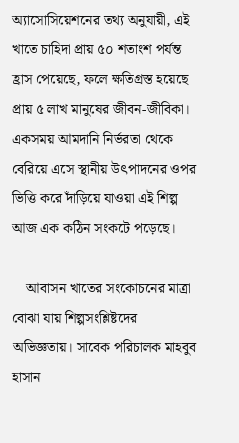অ্যাসোসিয়েশনের তথ্য অনুযায়ী, এই খাতে চাহিদা প্রায় ৫০ শতাংশ পর্যন্ত হ্রাস পেয়েছে, ফলে ক্ষতিগ্রস্ত হয়েছে প্রায় ৫ লাখ মানুষের জীবন-জীবিকা। একসময় আমদানি নির্ভরতা থেকে বেরিয়ে এসে স্থানীয় উৎপাদনের ওপর ভিত্তি করে দাঁড়িয়ে যাওয়া এই শিল্প আজ এক কঠিন সংকটে পড়েছে।

    আবাসন খাতের সংকোচনের মাত্রা বোঝা যায় শিল্পসংশ্লিষ্টদের অভিজ্ঞতায়। সাবেক পরিচালক মাহবুব হাসান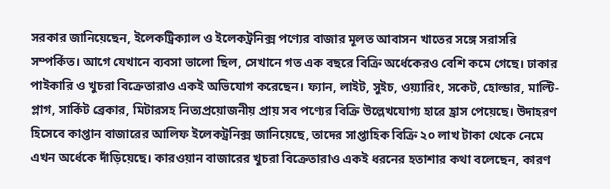সরকার জানিয়েছেন, ইলেকট্রিক্যাল ও ইলেকট্রনিক্স পণ্যের বাজার মূলত আবাসন খাতের সঙ্গে সরাসরি সম্পর্কিত। আগে যেখানে ব্যবসা ভালো ছিল, সেখানে গত এক বছরে বিক্রি অর্ধেকেরও বেশি কমে গেছে। ঢাকার পাইকারি ও খুচরা বিক্রেতারাও একই অভিযোগ করেছেন। ফ্যান, লাইট, সুইচ, ওয়্যারিং, সকেট, হোল্ডার, মাল্টি-প্লাগ, সার্কিট ব্রেকার, মিটারসহ নিত্যপ্রয়োজনীয় প্রায় সব পণ্যের বিক্রি উল্লেখযোগ্য হারে হ্রাস পেয়েছে। উদাহরণ হিসেবে কাপ্তান বাজারের আলিফ ইলেকট্রনিক্স জানিয়েছে, তাদের সাপ্তাহিক বিক্রি ২০ লাখ টাকা থেকে নেমে এখন অর্ধেকে দাঁড়িয়েছে। কারওয়ান বাজারের খুচরা বিক্রেতারাও একই ধরনের হতাশার কথা বলেছেন, কারণ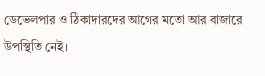ডেভেলপার ও ঠিকাদারদের আগের মতো আর বাজারে উপস্থিতি নেই।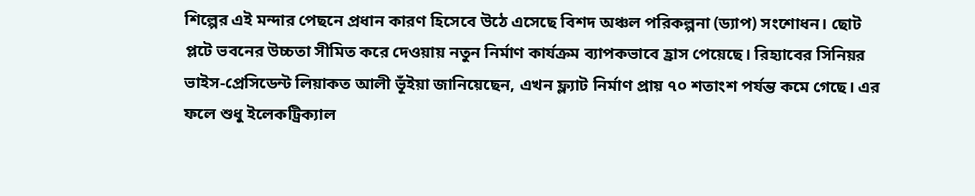শিল্পের এই মন্দার পেছনে প্রধান কারণ হিসেবে উঠে এসেছে বিশদ অঞ্চল পরিকল্পনা (ড্যাপ) সংশোধন। ছোট প্লটে ভবনের উচ্চতা সীমিত করে দেওয়ায় নতুন নির্মাণ কার্যক্রম ব্যাপকভাবে হ্রাস পেয়েছে। রিহ্যাবের সিনিয়র ভাইস-প্রেসিডেন্ট লিয়াকত আলী ভূঁইয়া জানিয়েছেন, এখন ফ্ল্যাট নির্মাণ প্রায় ৭০ শতাংশ পর্যন্ত কমে গেছে। এর ফলে শুধু ইলেকট্রিক্যাল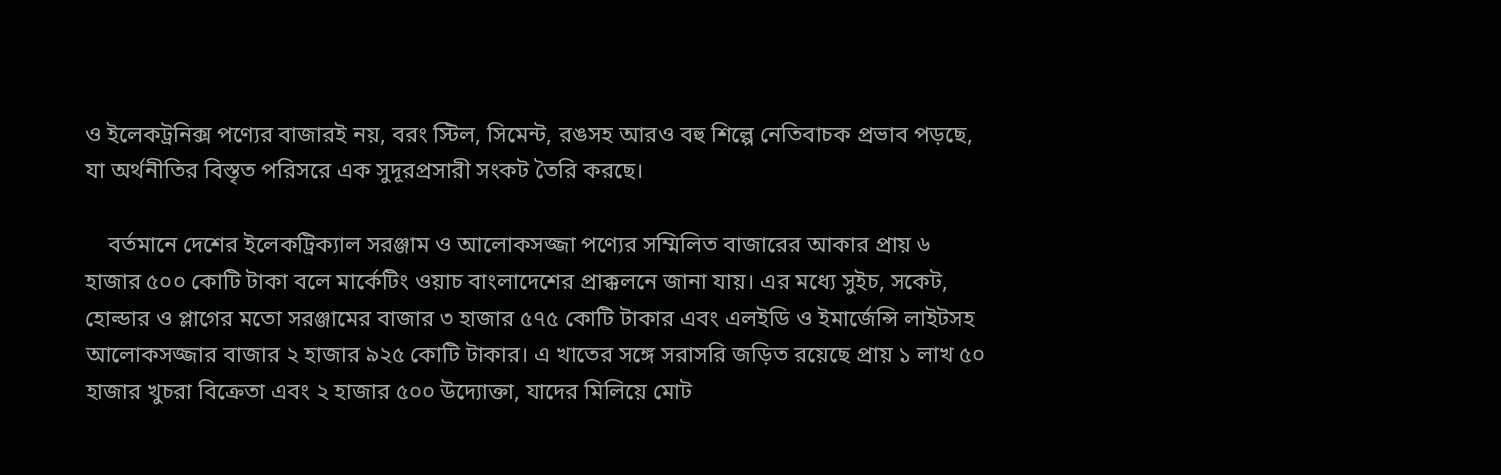ও ইলেকট্রনিক্স পণ্যের বাজারই নয়, বরং স্টিল, সিমেন্ট, রঙসহ আরও বহু শিল্পে নেতিবাচক প্রভাব পড়ছে, যা অর্থনীতির বিস্তৃত পরিসরে এক সুদূরপ্রসারী সংকট তৈরি করছে।

    বর্তমানে দেশের ইলেকট্রিক্যাল সরঞ্জাম ও আলোকসজ্জা পণ্যের সম্মিলিত বাজারের আকার প্রায় ৬ হাজার ৫০০ কোটি টাকা বলে মার্কেটিং ওয়াচ বাংলাদেশের প্রাক্কলনে জানা যায়। এর মধ্যে সুইচ, সকেট, হোল্ডার ও প্লাগের মতো সরঞ্জামের বাজার ৩ হাজার ৫৭৫ কোটি টাকার এবং এলইডি ও ইমার্জেন্সি লাইটসহ আলোকসজ্জার বাজার ২ হাজার ৯২৫ কোটি টাকার। এ খাতের সঙ্গে সরাসরি জড়িত রয়েছে প্রায় ১ লাখ ৫০ হাজার খুচরা বিক্রেতা এবং ২ হাজার ৫০০ উদ্যোক্তা, যাদের মিলিয়ে মোট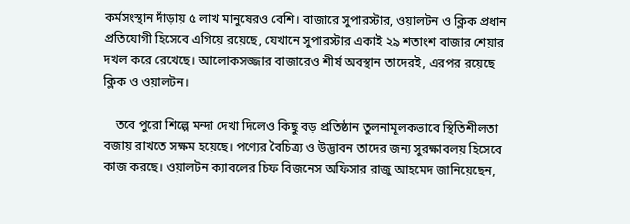কর্মসংস্থান দাঁড়ায় ৫ লাখ মানুষেরও বেশি। বাজারে সুপারস্টার, ওয়ালটন ও ক্লিক প্রধান প্রতিযোগী হিসেবে এগিয়ে রয়েছে, যেখানে সুপারস্টার একাই ২৯ শতাংশ বাজার শেয়ার দখল করে রেখেছে। আলোকসজ্জার বাজারেও শীর্ষ অবস্থান তাদেরই, এরপর রয়েছে ক্লিক ও ওয়ালটন।

    তবে পুরো শিল্পে মন্দা দেখা দিলেও কিছু বড় প্রতিষ্ঠান তুলনামূলকভাবে স্থিতিশীলতা বজায় রাখতে সক্ষম হয়েছে। পণ্যের বৈচিত্র্য ও উদ্ভাবন তাদের জন্য সুরক্ষাবলয় হিসেবে কাজ করছে। ওয়ালটন ক্যাবলের চিফ বিজনেস অফিসার রাজু আহমেদ জানিয়েছেন,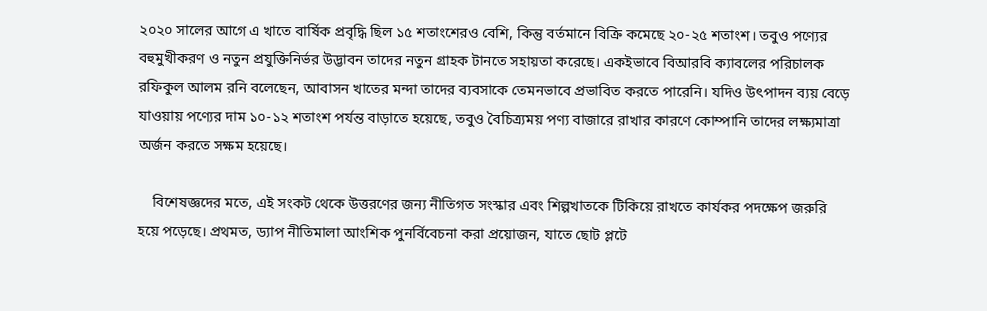২০২০ সালের আগে এ খাতে বার্ষিক প্রবৃদ্ধি ছিল ১৫ শতাংশেরও বেশি, কিন্তু বর্তমানে বিক্রি কমেছে ২০-২৫ শতাংশ। তবুও পণ্যের বহুমুখীকরণ ও নতুন প্রযুক্তিনির্ভর উদ্ভাবন তাদের নতুন গ্রাহক টানতে সহায়তা করেছে। একইভাবে বিআরবি ক্যাবলের পরিচালক রফিকুল আলম রনি বলেছেন, আবাসন খাতের মন্দা তাদের ব্যবসাকে তেমনভাবে প্রভাবিত করতে পারেনি। যদিও উৎপাদন ব্যয় বেড়ে যাওয়ায় পণ্যের দাম ১০-১২ শতাংশ পর্যন্ত বাড়াতে হয়েছে, তবুও বৈচিত্র্যময় পণ্য বাজারে রাখার কারণে কোম্পানি তাদের লক্ষ্যমাত্রা অর্জন করতে সক্ষম হয়েছে।

    বিশেষজ্ঞদের মতে, এই সংকট থেকে উত্তরণের জন্য নীতিগত সংস্কার এবং শিল্পখাতকে টিকিয়ে রাখতে কার্যকর পদক্ষেপ জরুরি হয়ে পড়েছে। প্রথমত, ড্যাপ নীতিমালা আংশিক পুনর্বিবেচনা করা প্রয়োজন, যাতে ছোট প্লটে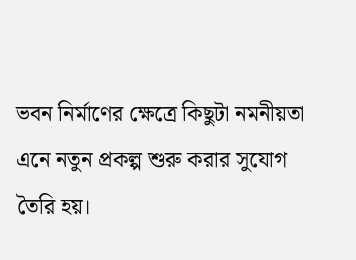ভবন নির্মাণের ক্ষেত্রে কিছুটা নমনীয়তা এনে নতুন প্রকল্প শুরু করার সুযোগ তৈরি হয়।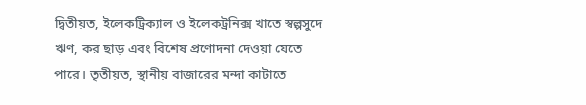দ্বিতীয়ত, ইলেকট্রিক্যাল ও ইলেকট্রনিক্স খাতে স্বল্পসুদে ঋণ, কর ছাড় এবং বিশেষ প্রণোদনা দেওয়া যেতে পারে। তৃতীয়ত, স্থানীয় বাজারের মন্দা কাটাতে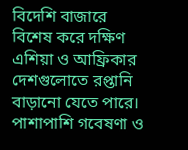বিদেশি বাজারে বিশেষ করে দক্ষিণ এশিয়া ও আফ্রিকার দেশগুলোতে রপ্তানি বাড়ানো যেতে পারে। পাশাপাশি গবেষণা ও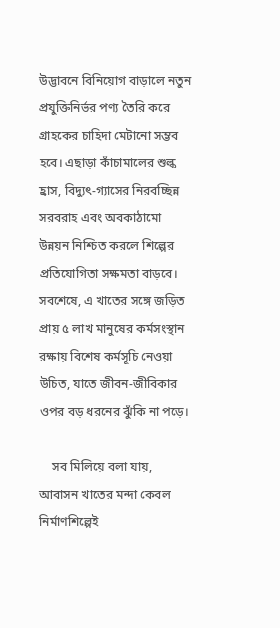উদ্ভাবনে বিনিয়োগ বাড়ালে নতুন প্রযুক্তিনির্ভর পণ্য তৈরি করে গ্রাহকের চাহিদা মেটানো সম্ভব হবে। এছাড়া কাঁচামালের শুল্ক হ্রাস, বিদ্যুৎ-গ্যাসের নিরবচ্ছিন্ন সরবরাহ এবং অবকাঠামো উন্নয়ন নিশ্চিত করলে শিল্পের প্রতিযোগিতা সক্ষমতা বাড়বে। সবশেষে, এ খাতের সঙ্গে জড়িত প্রায় ৫ লাখ মানুষের কর্মসংস্থান রক্ষায় বিশেষ কর্মসূচি নেওয়া উচিত, যাতে জীবন-জীবিকার ওপর বড় ধরনের ঝুঁকি না পড়ে।

    সব মিলিয়ে বলা যায়, আবাসন খাতের মন্দা কেবল নির্মাণশিল্পেই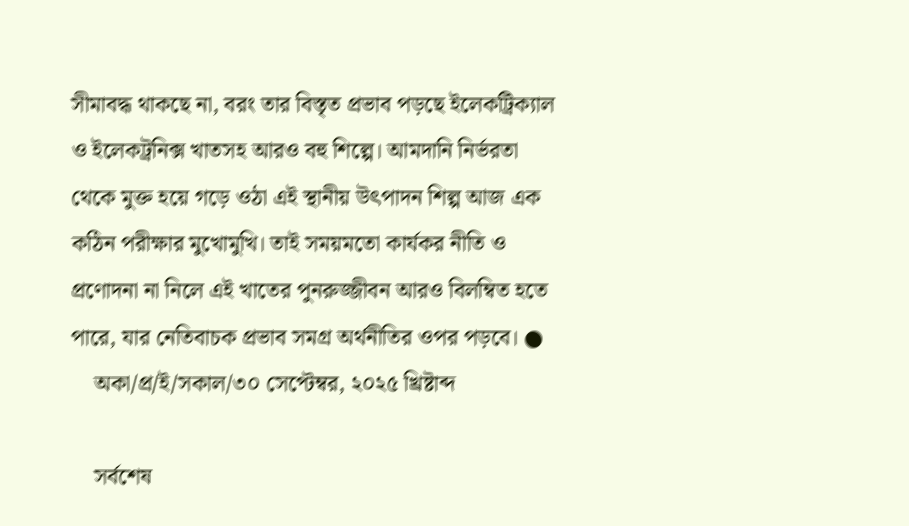সীমাবদ্ধ থাকছে না, বরং তার বিস্তৃত প্রভাব পড়ছে ইলেকট্রিক্যাল ও ইলেকট্রনিক্স খাতসহ আরও বহু শিল্পে। আমদানি নির্ভরতা থেকে মুক্ত হয়ে গড়ে ওঠা এই স্থানীয় উৎপাদন শিল্প আজ এক কঠিন পরীক্ষার মুখোমুখি। তাই সময়মতো কার্যকর নীতি ও প্রণোদনা না নিলে এই খাতের পুনরুজ্জীবন আরও বিলম্বিত হতে পারে, যার নেতিবাচক প্রভাব সমগ্র অর্থনীতির ওপর পড়বে। ●
    অকা/প্র/ই/সকাল/৩০ সেপ্টেম্বর, ২০২৫ খ্রিষ্টাব্দ

    সর্বশেষ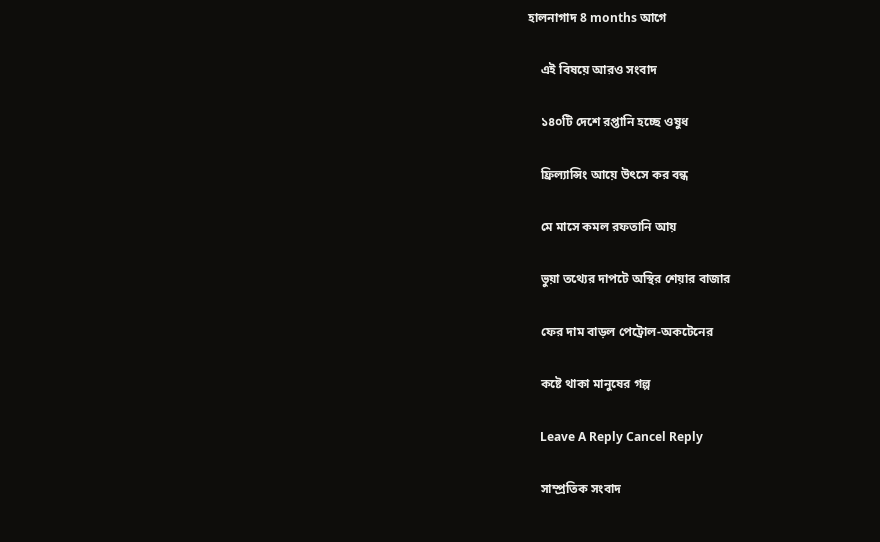হালনাগাদ 8 months আগে

    এই বিষয়ে আরও সংবাদ

    ১৪০টি দেশে রপ্তানি হচ্ছে ওষুধ

    ফ্রিল্যান্সিং আয়ে উৎসে কর বন্ধ

    মে মাসে কমল রফতানি আয়

    ভুয়া তথ্যের দাপটে অস্থির শেয়ার বাজার

    ফের দাম বাড়ল পেট্রোল-অকটেনের

    কষ্টে থাকা মানুষের গল্প

    Leave A Reply Cancel Reply

    সাম্প্রতিক সংবাদ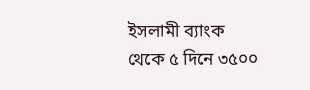ইসলামী ব্যাংক থেকে ৫ দিনে ৩৫০০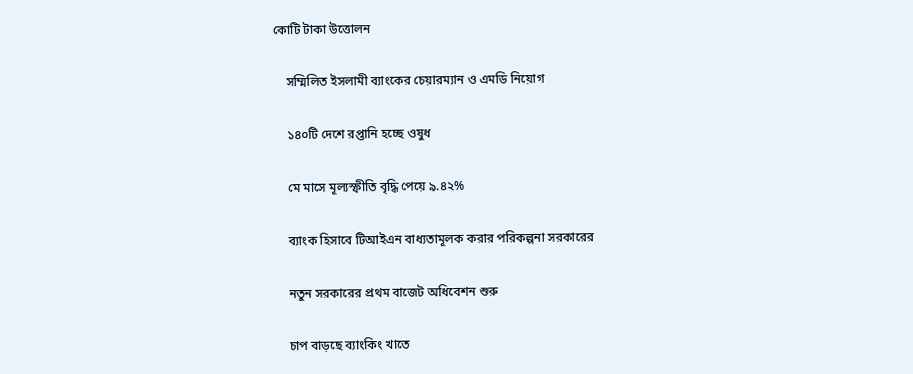কোটি টাকা উত্তোলন

    সম্মিলিত ইসলামী ব্যাংকের চেয়ারম্যান ও এমডি নিয়োগ

    ১৪০টি দেশে রপ্তানি হচ্ছে ওষুধ

    মে মাসে মূল্যস্ফীতি বৃদ্ধি পেয়ে ৯.৪২%

    ব্যাংক হিসাবে টিআইএন বাধ্যতামূলক করার পরিকল্পনা সরকারের

    নতুন সরকারের প্রথম বাজেট অধিবেশন শুরু

    চাপ বাড়ছে ব্যাংকিং খাতে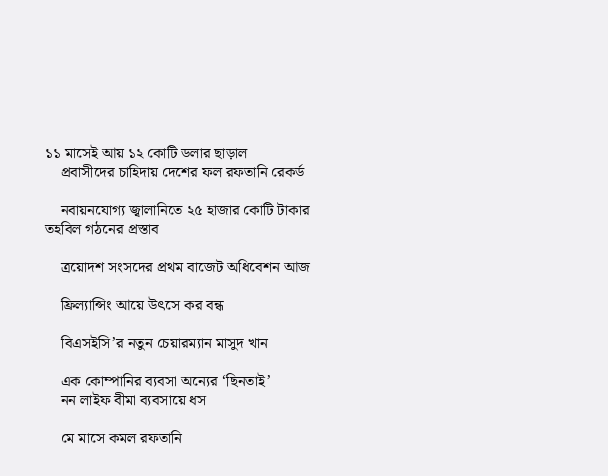১১ মাসেই আয় ১২ কোটি ডলার ছাড়াল
    প্রবাসীদের চাহিদায় দেশের ফল রফতানি রেকর্ড

    নবায়নযোগ্য জ্বালানিতে ২৫ হাজার কোটি টাকার তহবিল গঠনের প্রস্তাব

    ত্রয়োদশ সংসদের প্রথম বাজেট অধিবেশন আজ

    ফ্রিল্যান্সিং আয়ে উৎসে কর বন্ধ

    বিএসইসি’র নতুন চেয়ারম্যান মাসুদ খান

    এক কোম্পানির ব্যবসা অন্যের ‘ছিনতাই’
    নন লাইফ বীমা ব্যবসায়ে ধস

    মে মাসে কমল রফতানি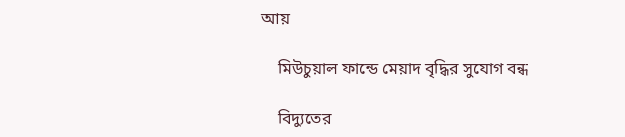আয়

    মিউচুয়াল ফান্ডে মেয়াদ বৃদ্ধির সুযোগ বন্ধ

    বিদ্যুতের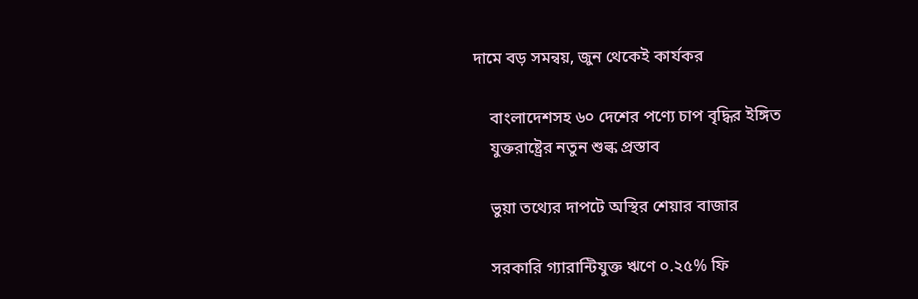দামে বড় সমন্বয়, জুন থেকেই কার্যকর

    বাংলাদেশসহ ৬০ দেশের পণ্যে চাপ বৃদ্ধির ইঙ্গিত
    যুক্তরাষ্ট্রের নতুন শুল্ক প্রস্তাব

    ভুয়া তথ্যের দাপটে অস্থির শেয়ার বাজার

    সরকারি গ্যারান্টিযুক্ত ঋণে ০.২৫% ফি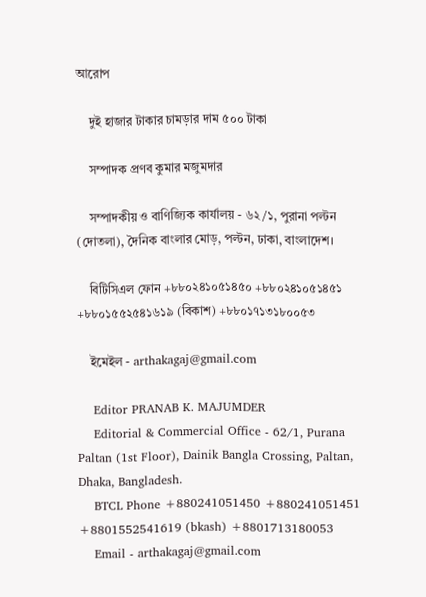আরোপ

    দুই হাজার টাকার চামড়ার দাম ৫০০ টাকা

    সম্পাদক প্রণব কুমার মজুমদার

    সম্পাদকীয় ও বাণিজ্যিক কার্যালয় - ৬২/১, পুরানা পল্টন (দোতলা), দৈনিক বাংলার মোড়, পল্টন, ঢাকা, বাংলাদেশ।

    বিটিসিএল ফোন +৮৮০২৪১০৫১৪৫০ +৮৮০২৪১০৫১৪৫১ +৮৮০১৫৫২৫৪১৬১৯ (বিকাশ) +৮৮০১৭১৩১৮০০৫৩

    ইমেইল - arthakagaj@gmail.com

    Editor PRANAB K. MAJUMDER
    Editorial & Commercial Office - 62/1, Purana Paltan (1st Floor), Dainik Bangla Crossing, Paltan, Dhaka, Bangladesh.
    BTCL Phone +880241051450 +880241051451 +8801552541619 (bkash) +8801713180053
    Email - arthakagaj@gmail.com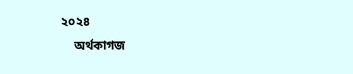২০২৪
    অর্থকাগজ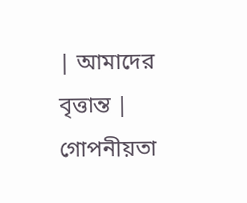| আমাদের বৃত্তান্ত | গোপনীয়তা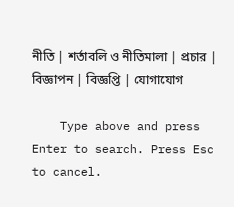নীতি | শর্তাবলি ও নীতিমালা | প্রচার | বিজ্ঞাপন | বিজ্ঞপ্তি | যোগাযোগ

    Type above and press Enter to search. Press Esc to cancel.